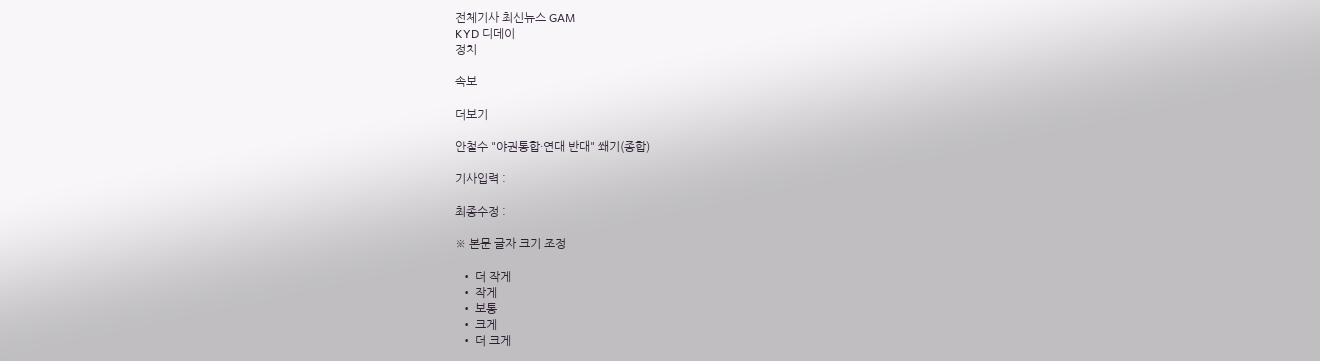전체기사 최신뉴스 GAM
KYD 디데이
정치

속보

더보기

안철수 "야권통합·연대 반대" 쐐기(종합)

기사입력 :

최종수정 :

※ 본문 글자 크기 조정

  • 더 작게
  • 작게
  • 보통
  • 크게
  • 더 크게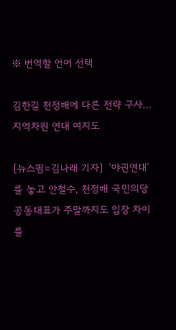※ 번역할 언어 선택

김한길 천정배에 다른 전략 구사...지역차원 연대 여지도

[뉴스핌=김나래 기자]  '야권연대'를 놓고 안철수, 천정배 국민의당 공동대표가 주말까지도 입장 차이를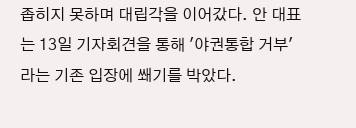좁히지 못하며 대립각을 이어갔다. 안 대표는 13일 기자회견을 통해 '야권통합 거부'라는 기존 입장에 쐐기를 박았다.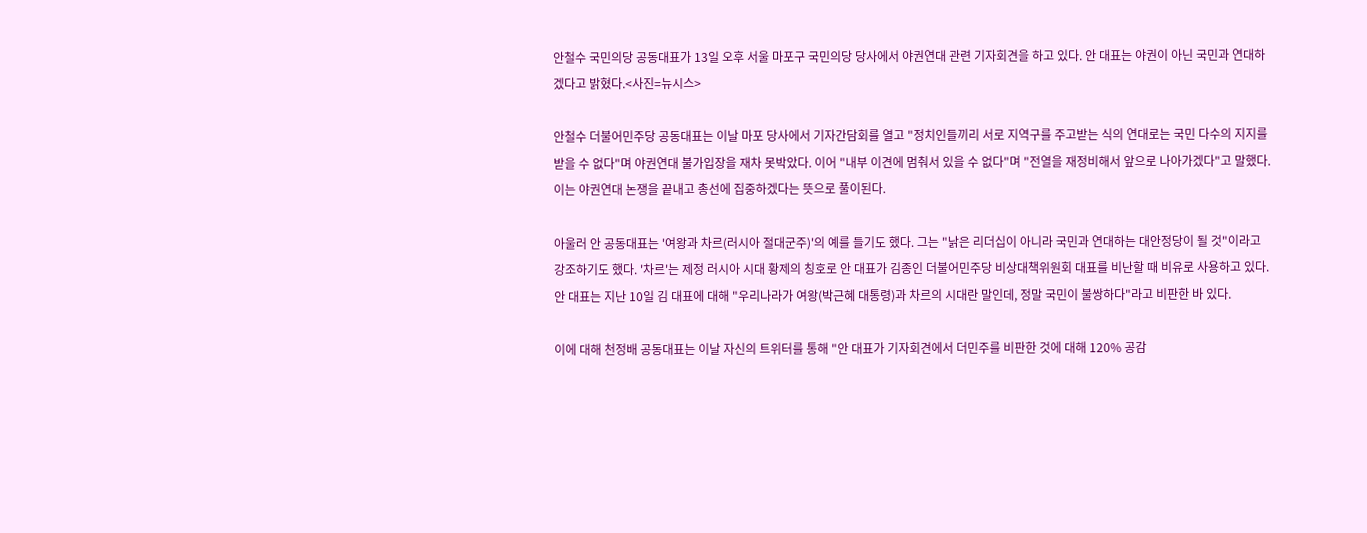안철수 국민의당 공동대표가 13일 오후 서울 마포구 국민의당 당사에서 야권연대 관련 기자회견을 하고 있다. 안 대표는 야권이 아닌 국민과 연대하겠다고 밝혔다.<사진=뉴시스>

안철수 더불어민주당 공동대표는 이날 마포 당사에서 기자간담회를 열고 "정치인들끼리 서로 지역구를 주고받는 식의 연대로는 국민 다수의 지지를 받을 수 없다"며 야권연대 불가입장을 재차 못박았다. 이어 "내부 이견에 멈춰서 있을 수 없다"며 "전열을 재정비해서 앞으로 나아가겠다"고 말했다. 이는 야권연대 논쟁을 끝내고 총선에 집중하겠다는 뜻으로 풀이된다.

아울러 안 공동대표는 '여왕과 차르(러시아 절대군주)'의 예를 들기도 했다. 그는 "낡은 리더십이 아니라 국민과 연대하는 대안정당이 될 것"이라고 강조하기도 했다. '차르'는 제정 러시아 시대 황제의 칭호로 안 대표가 김종인 더불어민주당 비상대책위원회 대표를 비난할 때 비유로 사용하고 있다. 안 대표는 지난 10일 김 대표에 대해 "우리나라가 여왕(박근혜 대통령)과 차르의 시대란 말인데, 정말 국민이 불쌍하다"라고 비판한 바 있다.

이에 대해 천정배 공동대표는 이날 자신의 트위터를 통해 "안 대표가 기자회견에서 더민주를 비판한 것에 대해 120% 공감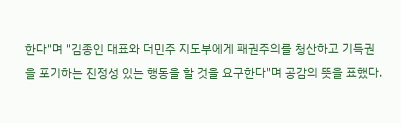한다"며 "김종인 대표와 더민주 지도부에게 패권주의를 청산하고 기득권을 포기하는 진정성 있는 행동을 할 것을 요구한다"며 공감의 뜻을 표했다.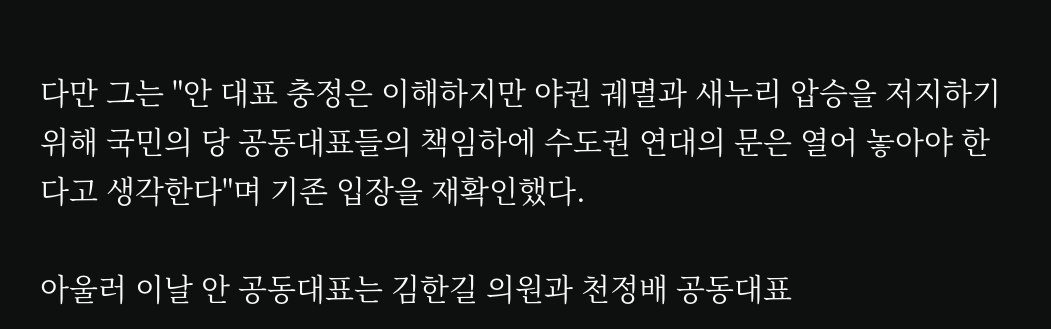다만 그는 "안 대표 충정은 이해하지만 야권 궤멸과 새누리 압승을 저지하기 위해 국민의 당 공동대표들의 책임하에 수도권 연대의 문은 열어 놓아야 한다고 생각한다"며 기존 입장을 재확인했다.

아울러 이날 안 공동대표는 김한길 의원과 천정배 공동대표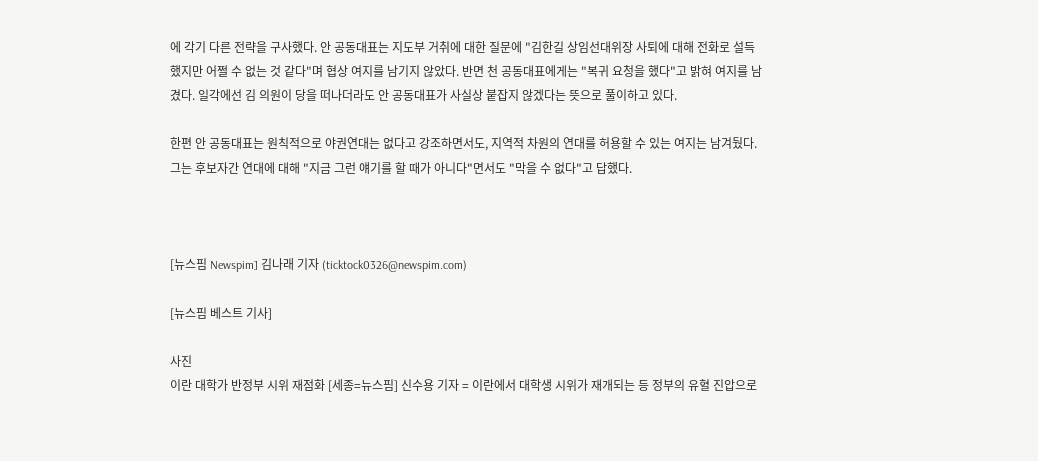에 각기 다른 전략을 구사했다. 안 공동대표는 지도부 거취에 대한 질문에 "김한길 상임선대위장 사퇴에 대해 전화로 설득했지만 어쩔 수 없는 것 같다"며 협상 여지를 남기지 않았다. 반면 천 공동대표에게는 "복귀 요청을 했다"고 밝혀 여지를 남겼다. 일각에선 김 의원이 당을 떠나더라도 안 공동대표가 사실상 붙잡지 않겠다는 뜻으로 풀이하고 있다.

한편 안 공동대표는 원칙적으로 야권연대는 없다고 강조하면서도, 지역적 차원의 연대를 허용할 수 있는 여지는 남겨뒀다. 그는 후보자간 연대에 대해 "지금 그런 얘기를 할 때가 아니다"면서도 "막을 수 없다"고 답했다.



[뉴스핌 Newspim] 김나래 기자 (ticktock0326@newspim.com)

[뉴스핌 베스트 기사]

사진
이란 대학가 반정부 시위 재점화 [세종=뉴스핌] 신수용 기자 = 이란에서 대학생 시위가 재개되는 등 정부의 유혈 진압으로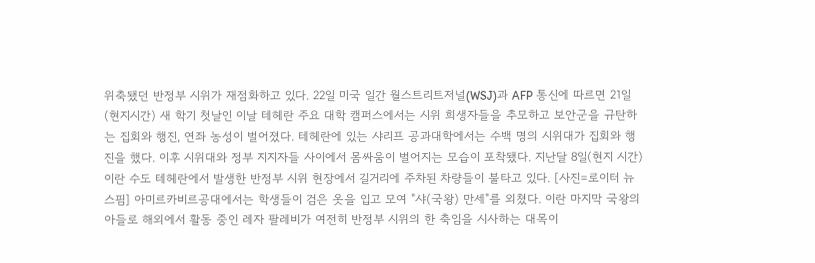위축됐던 반정부 시위가 재점화하고 있다. 22일 미국 일간 월스트리트저널(WSJ)과 AFP 통신에 따르면 21일(현지시간) 새 학기 첫날인 이날 테헤란 주요 대학 캠퍼스에서는 시위 희생자들을 추모하고 보안군을 규탄하는 집회와 행진, 연좌 농성이 벌어졌다. 테헤란에 있는 샤리프 공과대학에서는 수백 명의 시위대가 집회와 행진을 했다. 이후 시위대와 정부 지지자들 사이에서 몸싸움이 벌어지는 모습이 포착됐다. 지난달 8일(현지 시간) 이란 수도 테헤란에서 발생한 반정부 시위 현장에서 길거리에 주차된 차량들이 불타고 있다. [사진=로이터 뉴스핌] 아미르카비르공대에서는 학생들이 검은 옷을 입고 모여 "샤(국왕) 만세"를 외쳤다. 이란 마지막 국왕의 아들로 해외에서 활동 중인 레자 팔레비가 여전히 반정부 시위의 한 축임을 시사하는 대목이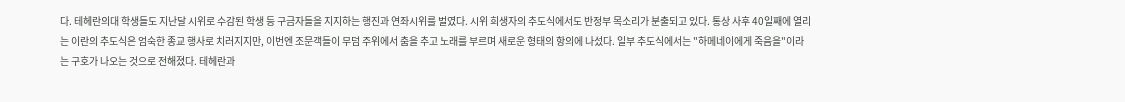다. 테헤란의대 학생들도 지난달 시위로 수감된 학생 등 구금자들을 지지하는 행진과 연좌시위를 벌였다. 시위 희생자의 추도식에서도 반정부 목소리가 분출되고 있다. 통상 사후 40일째에 열리는 이란의 추도식은 엄숙한 종교 행사로 치러지지만, 이번엔 조문객들이 무덤 주위에서 춤을 추고 노래를 부르며 새로운 형태의 항의에 나섰다. 일부 추도식에서는 "하메네이에게 죽음을"이라는 구호가 나오는 것으로 전해졌다. 테헤란과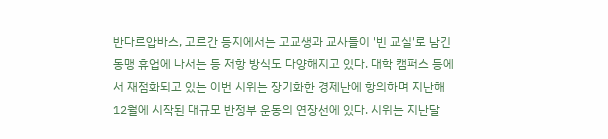반다르압바스, 고르간 등지에서는 고교생과 교사들이 '빈 교실'로 남긴 동맹 휴업에 나서는 등 저항 방식도 다양해지고 있다. 대학 캠퍼스 등에서 재점화되고 있는 이번 시위는 장기화한 경제난에 항의하며 지난해 12월에 시작된 대규모 반정부 운동의 연장선에 있다. 시위는 지난달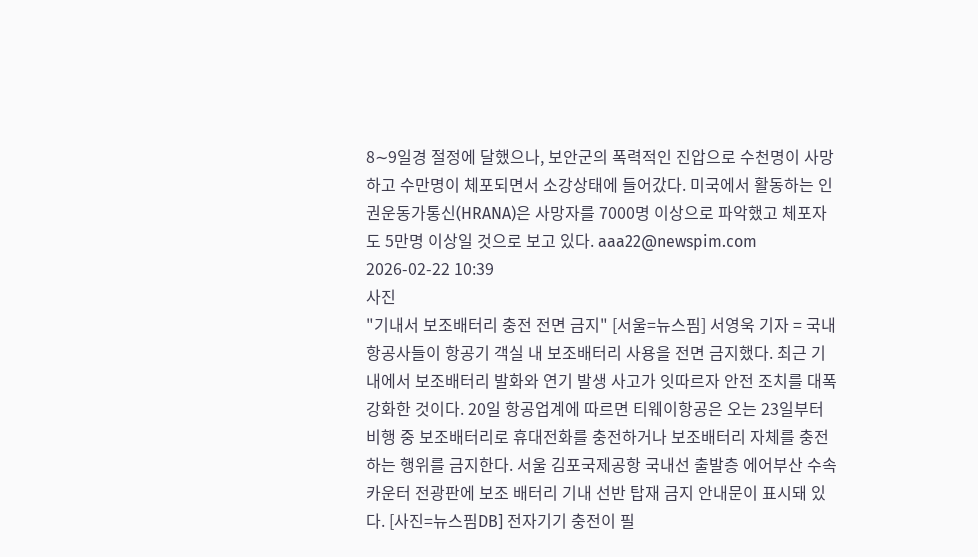8∼9일경 절정에 달했으나, 보안군의 폭력적인 진압으로 수천명이 사망하고 수만명이 체포되면서 소강상태에 들어갔다. 미국에서 활동하는 인권운동가통신(HRANA)은 사망자를 7000명 이상으로 파악했고 체포자도 5만명 이상일 것으로 보고 있다. aaa22@newspim.com 2026-02-22 10:39
사진
"기내서 보조배터리 충전 전면 금지" [서울=뉴스핌] 서영욱 기자 = 국내 항공사들이 항공기 객실 내 보조배터리 사용을 전면 금지했다. 최근 기내에서 보조배터리 발화와 연기 발생 사고가 잇따르자 안전 조치를 대폭 강화한 것이다. 20일 항공업계에 따르면 티웨이항공은 오는 23일부터 비행 중 보조배터리로 휴대전화를 충전하거나 보조배터리 자체를 충전하는 행위를 금지한다. 서울 김포국제공항 국내선 출발층 에어부산 수속카운터 전광판에 보조 배터리 기내 선반 탑재 금지 안내문이 표시돼 있다. [사진=뉴스핌DB] 전자기기 충전이 필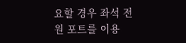요할 경우 좌석 전원 포트를 이용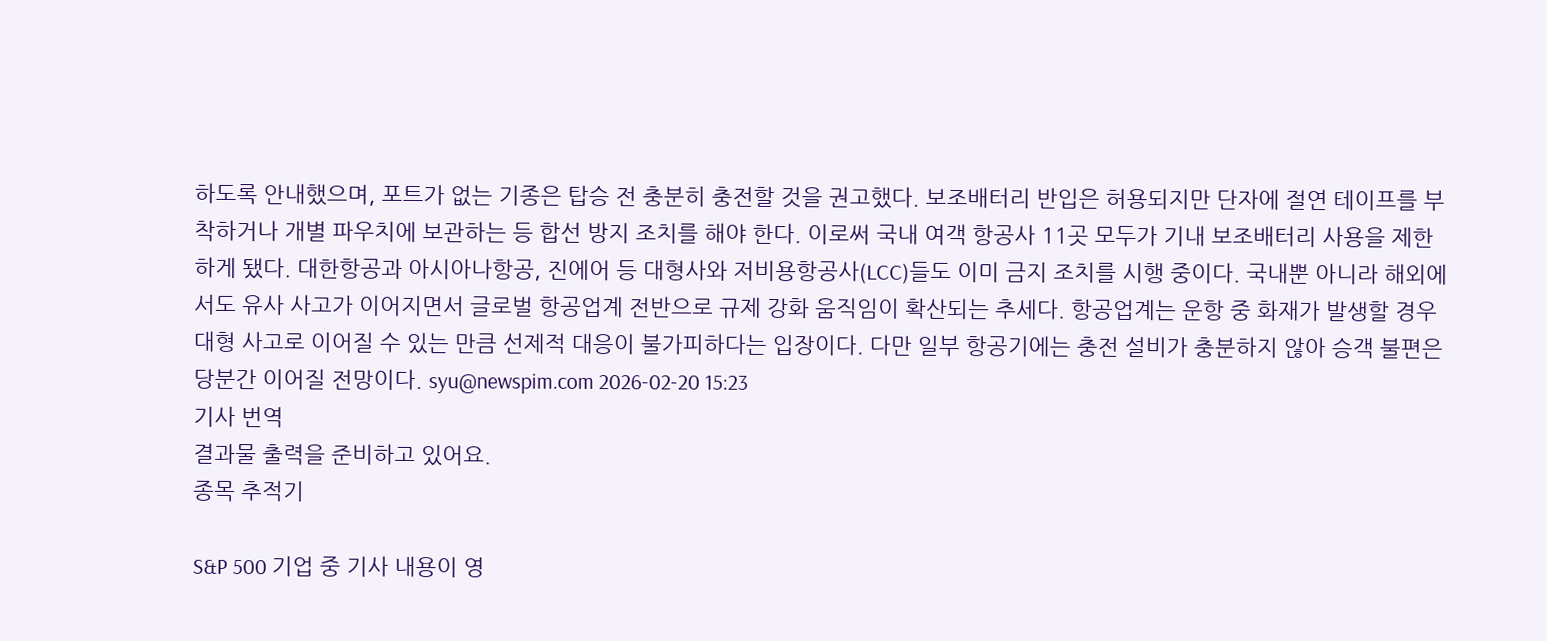하도록 안내했으며, 포트가 없는 기종은 탑승 전 충분히 충전할 것을 권고했다. 보조배터리 반입은 허용되지만 단자에 절연 테이프를 부착하거나 개별 파우치에 보관하는 등 합선 방지 조치를 해야 한다. 이로써 국내 여객 항공사 11곳 모두가 기내 보조배터리 사용을 제한하게 됐다. 대한항공과 아시아나항공, 진에어 등 대형사와 저비용항공사(LCC)들도 이미 금지 조치를 시행 중이다. 국내뿐 아니라 해외에서도 유사 사고가 이어지면서 글로벌 항공업계 전반으로 규제 강화 움직임이 확산되는 추세다. 항공업계는 운항 중 화재가 발생할 경우 대형 사고로 이어질 수 있는 만큼 선제적 대응이 불가피하다는 입장이다. 다만 일부 항공기에는 충전 설비가 충분하지 않아 승객 불편은 당분간 이어질 전망이다. syu@newspim.com 2026-02-20 15:23
기사 번역
결과물 출력을 준비하고 있어요.
종목 추적기

S&P 500 기업 중 기사 내용이 영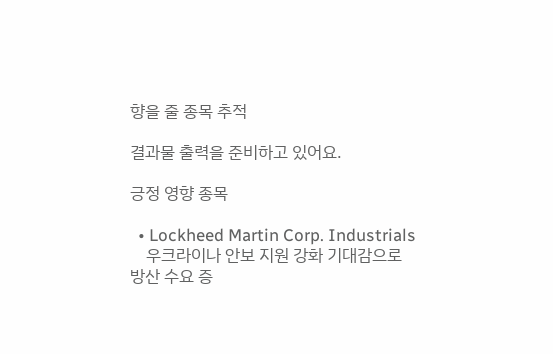향을 줄 종목 추적

결과물 출력을 준비하고 있어요.

긍정 영향 종목

  • Lockheed Martin Corp. Industrials
    우크라이나 안보 지원 강화 기대감으로 방산 수요 증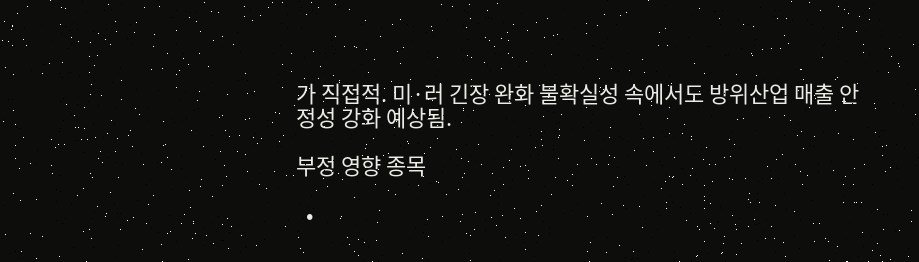가 직접적. 미·러 긴장 완화 불확실성 속에서도 방위산업 매출 안정성 강화 예상됨.

부정 영향 종목

  •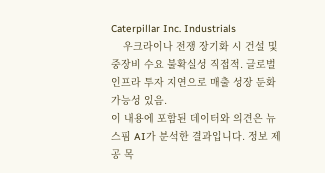Caterpillar Inc. Industrials
    우크라이나 전쟁 장기화 시 건설 및 중장비 수요 불확실성 직접적. 글로벌 인프라 투자 지연으로 매출 성장 둔화 가능성 있음.
이 내용에 포함된 데이터와 의견은 뉴스핌 AI가 분석한 결과입니다. 정보 제공 목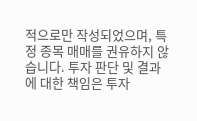적으로만 작성되었으며, 특정 종목 매매를 권유하지 않습니다. 투자 판단 및 결과에 대한 책임은 투자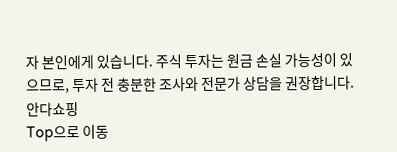자 본인에게 있습니다. 주식 투자는 원금 손실 가능성이 있으므로, 투자 전 충분한 조사와 전문가 상담을 권장합니다.
안다쇼핑
Top으로 이동